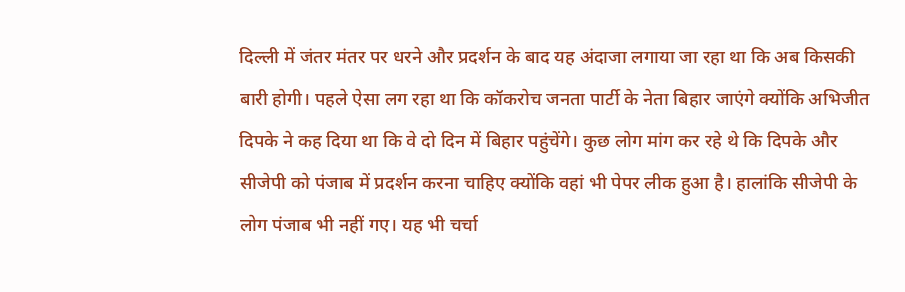दिल्ली में जंतर मंतर पर धरने और प्रदर्शन के बाद यह अंदाजा लगाया जा रहा था कि अब किसकी बारी होगी। पहले ऐसा लग रहा था कि कॉकरोच जनता पार्टी के नेता बिहार जाएंगे क्योंकि अभिजीत दिपके ने कह दिया था कि वे दो दिन में बिहार पहुंचेंगे। कुछ लोग मांग कर रहे थे कि दिपके और सीजेपी को पंजाब में प्रदर्शन करना चाहिए क्योंकि वहां भी पेपर लीक हुआ है। हालांकि सीजेपी के लोग पंजाब भी नहीं गए। यह भी चर्चा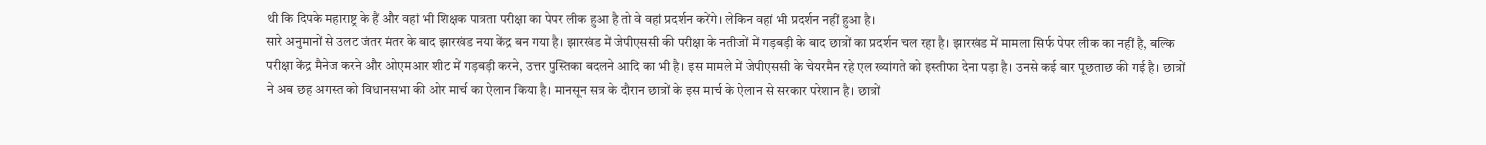थी कि दिपके महाराष्ट्र के हैं और वहां भी शिक्षक पात्रता परीक्षा का पेपर लीक हुआ है तो वे वहां प्रदर्शन करेंगे। लेकिन वहां भी प्रदर्शन नहीं हुआ है।
सारे अनुमानों से उलट जंतर मंतर के बाद झारखंड नया केंद्र बन गया है। झारखंड में जेपीएससी की परीक्षा के नतीजों में गड़बड़ी के बाद छात्रों का प्रदर्शन चल रहा है। झारखंड में मामला सिर्फ पेपर लीक का नहीं है, बल्कि परीक्षा केंद्र मैनेज करने और ओएमआर शीट में गड़बड़ी करने, उत्तर पुस्तिका बदलने आदि का भी है। इस मामले में जेपीएससी के चेयरमैन रहे एल ख्यांगते को इस्तीफा देना पड़ा है। उनसे कई बार पूछताछ की गई है। छात्रों ने अब छह अगस्त को विधानसभा की ओर मार्च का ऐलान किया है। मानसून सत्र के दौरान छात्रों के इस मार्च के ऐलान से सरकार परेशान है। छात्रों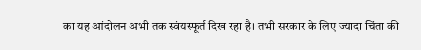का यह आंदोलन अभी तक स्वंयस्फूर्त दिख रहा है। तभी सरकार के लिए ज्यादा चिंता की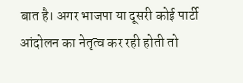बात है। अगर भाजपा या दूसरी कोई पार्टी आंदोलन का नेतृत्व कर रही होती तो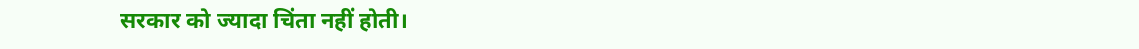सरकार को ज्यादा चिंता नहीं होती।